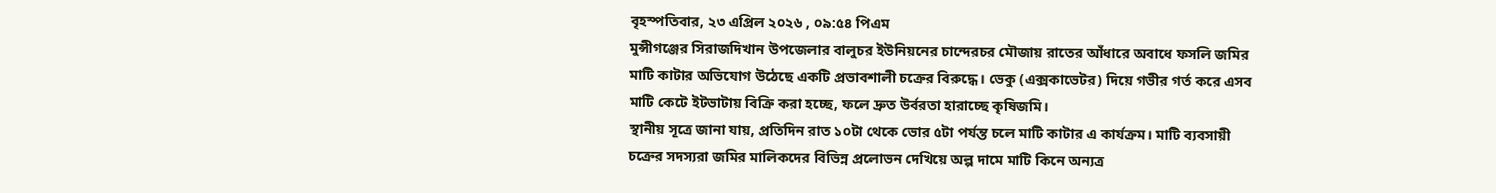বৃহস্পতিবার, ২৩ এপ্রিল ২০২৬ , ০৯:৫৪ পিএম
মুন্সীগঞ্জের সিরাজদিখান উপজেলার বালুচর ইউনিয়নের চান্দেরচর মৌজায় রাতের আঁধারে অবাধে ফসলি জমির মাটি কাটার অভিযোগ উঠেছে একটি প্রভাবশালী চক্রের বিরুদ্ধে। ভেকু (এক্সকাভেটর) দিয়ে গভীর গর্ত করে এসব মাটি কেটে ইটভাটায় বিক্রি করা হচ্ছে, ফলে দ্রুত উর্বরতা হারাচ্ছে কৃষিজমি।
স্থানীয় সূত্রে জানা যায়, প্রতিদিন রাত ১০টা থেকে ভোর ৫টা পর্যন্ত চলে মাটি কাটার এ কার্যক্রম। মাটি ব্যবসায়ী চক্রের সদস্যরা জমির মালিকদের বিভিন্ন প্রলোভন দেখিয়ে অল্প দামে মাটি কিনে অন্যত্র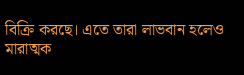বিক্রি করছে। এতে তারা লাভবান হলেও মারাত্মক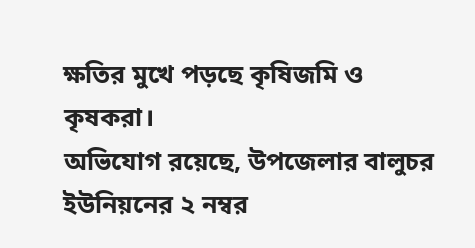ক্ষতির মুখে পড়ছে কৃষিজমি ও কৃষকরা।
অভিযোগ রয়েছে, উপজেলার বালুচর ইউনিয়নের ২ নম্বর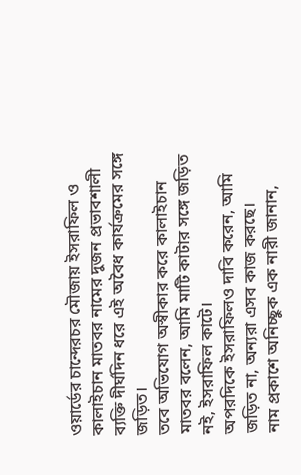ওয়ার্ডের চান্দেরচর মৌজায় ইসরাফিল ও কালাইচান মাতবর নামের দুজন প্রভাবশালী ব্যক্তি দীর্ঘদিন ধরে এই অবৈধ কার্যক্রমের সঙ্গে জড়িত।
তবে অভিযোগ অস্বীকার করে কালাইচান মাতবর বলেন, আমি মাটি কাটার সঙ্গে জড়িত নই, ইসরাফিল কাটে।
অপরদিকে ইসরাফিলও দাবি করেন, আমি জড়িত না, অন্যরা এসব কাজ করছে।
নাম প্রকাশে অনিচ্ছুক এক নারী জানান,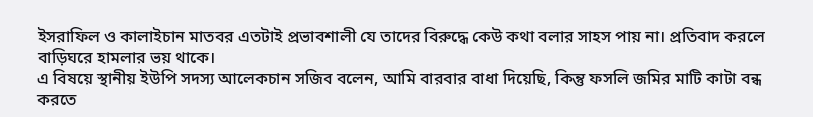ইসরাফিল ও কালাইচান মাতবর এতটাই প্রভাবশালী যে তাদের বিরুদ্ধে কেউ কথা বলার সাহস পায় না। প্রতিবাদ করলে বাড়িঘরে হামলার ভয় থাকে।
এ বিষয়ে স্থানীয় ইউপি সদস্য আলেকচান সজিব বলেন, আমি বারবার বাধা দিয়েছি, কিন্তু ফসলি জমির মাটি কাটা বন্ধ করতে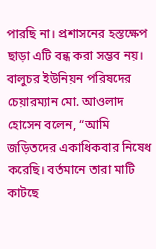পারছি না। প্রশাসনের হস্তক্ষেপ ছাড়া এটি বন্ধ করা সম্ভব নয়।
বালুচর ইউনিয়ন পরিষদের চেয়ারম্যান মো. আওলাদ হোসেন বলেন, “আমি জড়িতদের একাধিকবার নিষেধ করেছি। বর্তমানে তারা মাটি কাটছে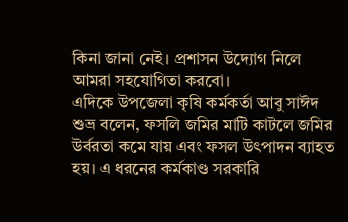কিনা জানা নেই। প্রশাসন উদ্যোগ নিলে আমরা সহযোগিতা করবো।
এদিকে উপজেলা কৃষি কর্মকর্তা আবু সাঈদ শুভ্র বলেন, ফসলি জমির মাটি কাটলে জমির উর্বরতা কমে যায় এবং ফসল উৎপাদন ব্যাহত হয়। এ ধরনের কর্মকাণ্ড সরকারি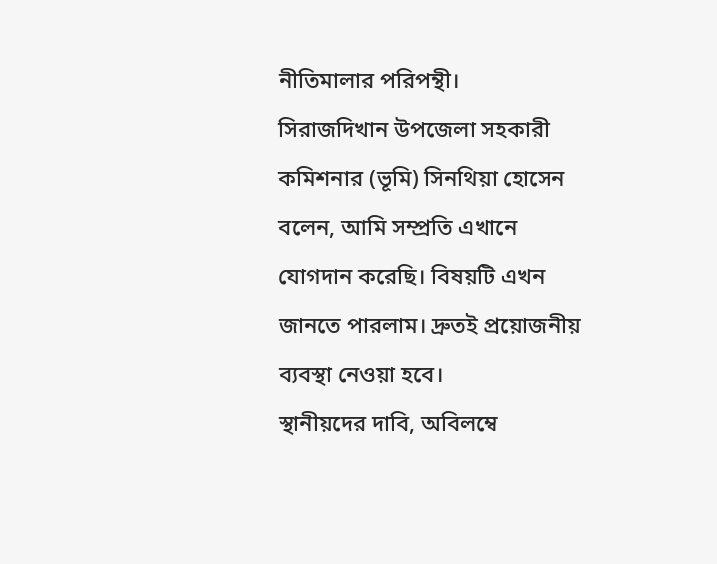নীতিমালার পরিপন্থী।
সিরাজদিখান উপজেলা সহকারী কমিশনার (ভূমি) সিনথিয়া হোসেন বলেন, আমি সম্প্রতি এখানে যোগদান করেছি। বিষয়টি এখন জানতে পারলাম। দ্রুতই প্রয়োজনীয় ব্যবস্থা নেওয়া হবে।
স্থানীয়দের দাবি, অবিলম্বে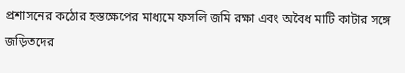প্রশাসনের কঠোর হস্তক্ষেপের মাধ্যমে ফসলি জমি রক্ষা এবং অবৈধ মাটি কাটার সঙ্গে জড়িতদের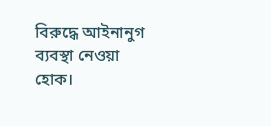বিরুদ্ধে আইনানুগ ব্যবস্থা নেওয়া হোক।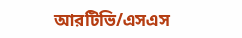আরটিভি/এসএস